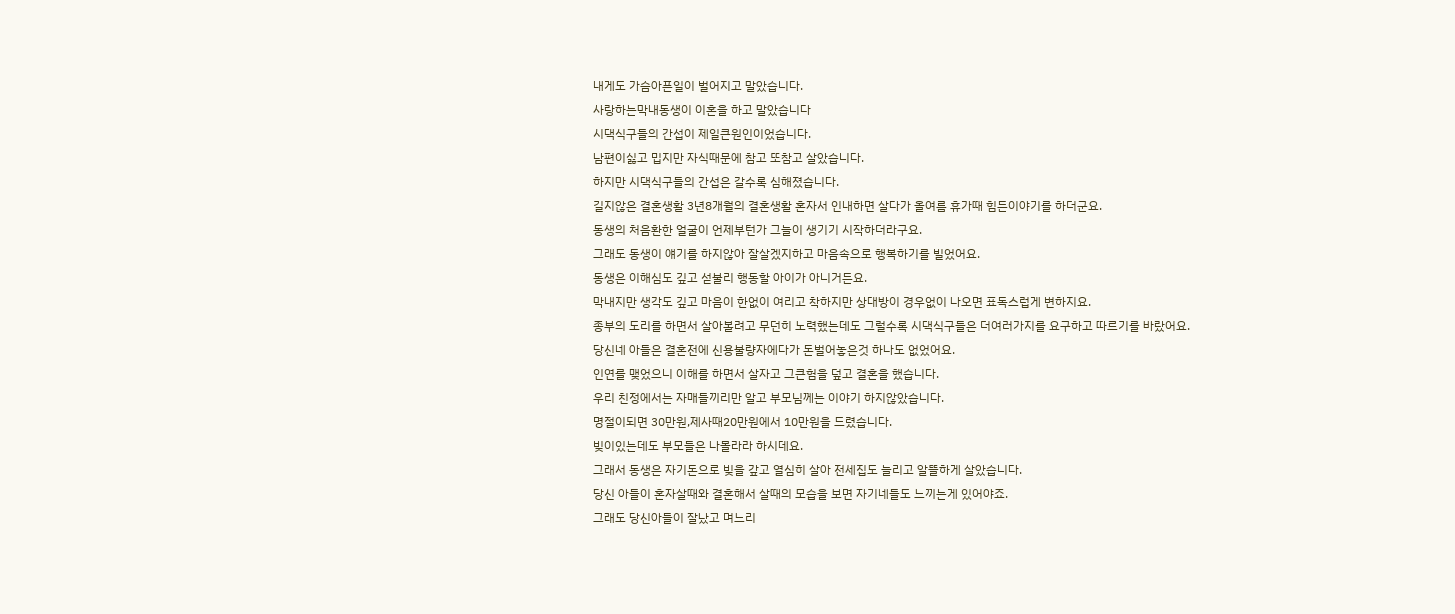내게도 가슴아픈일이 벌어지고 말았습니다.
사랑하는막내동생이 이혼을 하고 말았습니다
시댁식구들의 간섭이 제일큰원인이었습니다.
남편이싫고 밉지만 자식때문에 참고 또참고 살았습니다.
하지만 시댁식구들의 간섭은 갈수록 심해졌습니다.
길지않은 결혼생활 3년8개월의 결혼생활 혼자서 인내하면 살다가 올여름 휴가때 힘든이야기를 하더군요.
동생의 처음환한 얼굴이 언제부턴가 그늘이 생기기 시작하더라구요.
그래도 동생이 얘기를 하지않아 잘살겠지하고 마음속으로 행복하기를 빌었어요.
동생은 이해심도 깊고 섣불리 행동할 아이가 아니거든요.
막내지만 생각도 깊고 마음이 한없이 여리고 착하지만 상대방이 경우없이 나오면 표독스럽게 변하지요.
종부의 도리를 하면서 살아볼려고 무던히 노력했는데도 그럴수록 시댁식구들은 더여러가지를 요구하고 따르기를 바랐어요.
당신네 아들은 결혼전에 신용불량자에다가 돈벌어놓은것 하나도 없었어요.
인연를 맺었으니 이해를 하면서 살자고 그큰험을 덮고 결혼을 했습니다.
우리 친정에서는 자매들끼리만 알고 부모님께는 이야기 하지않았습니다.
명절이되면 30만원,제사때20만원에서 10만원을 드렸습니다.
빚이있는데도 부모들은 나몰라라 하시데요.
그래서 동생은 자기돈으로 빚을 갚고 열심히 살아 전세집도 늘리고 알뜰하게 살았습니다.
당신 아들이 혼자살때와 결혼해서 살때의 모습을 보면 자기네들도 느끼는게 있어야죠.
그래도 당신아들이 잘났고 며느리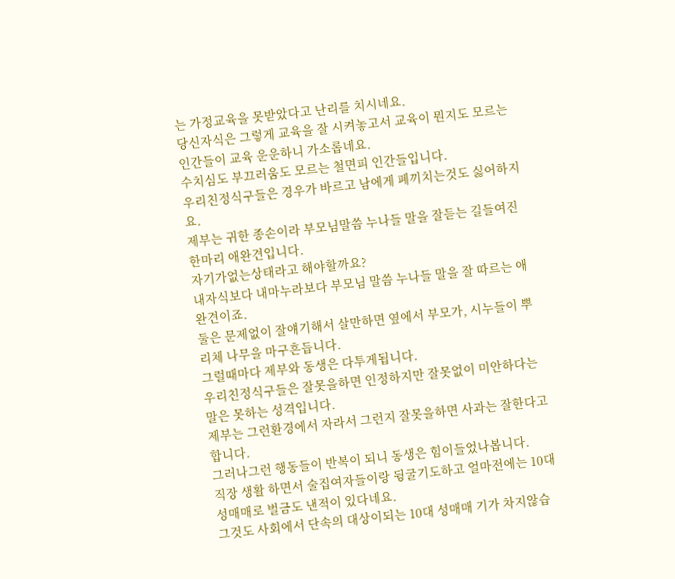는 가정교육을 못받았다고 난리를 치시네요.
당신자식은 그렇게 교육을 잘 시켜놓고서 교육이 뭔지도 모르는 인간들이 교육 운운하니 가소롭네요.
수치심도 부끄러움도 모르는 철면피 인간들입니다.
우리친정식구들은 경우가 바르고 남에게 폐끼치는것도 싫어하지요.
제부는 귀한 종손이라 부모님말씀 누나들 말을 잘듣는 길들여진 한마리 애완견입니다.
자기가없는상태라고 해야할까요?
내자식보다 내마누라보다 부모님 말씀 누나들 말을 잘 따르는 애완견이죠.
둘은 문제없이 잘얘기해서 살만하면 옆에서 부모가, 시누들이 뿌리체 나무을 마구흔듭니다.
그럴때마다 제부와 동생은 다투게됩니다.
우리친정식구들은 잘못을하면 인정하지만 잘못없이 미안하다는 말은 못하는 성격입니다.
제부는 그런환경에서 자라서 그런지 잘못을하면 사과는 잘한다고합니다.
그러나그런 행동들이 반복이 되니 동생은 힘이들었나봅니다.
직장 생활 하면서 술집여자들이랑 뒹굴기도하고 얼마전에는 10대 성매매로 벌금도 낸적이 있다네요.
그것도 사회에서 단속의 대상이되는 10대 성매매 기가 차지않습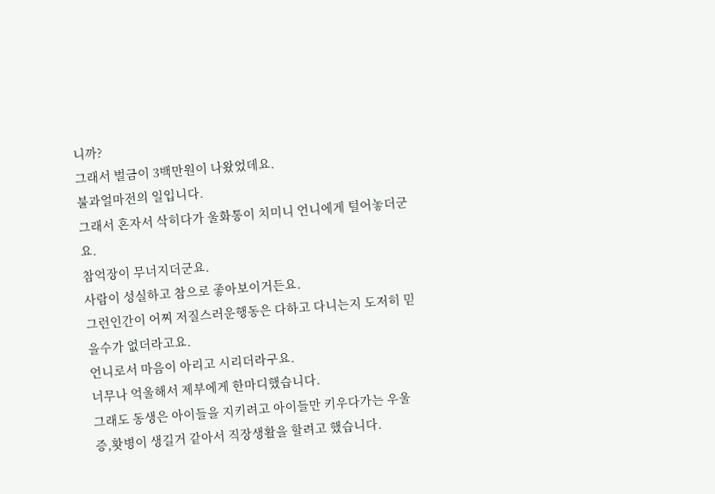니까?
그래서 벌금이 3백만원이 나왔었데요.
불과얼마전의 일입니다.
그래서 혼자서 삭히다가 울화통이 치미니 언니에게 털어놓더군요.
참억장이 무너지더군요.
사람이 성실하고 참으로 좋아보이거든요.
그런인간이 어찌 저질스러운행동은 다하고 다니는지 도저히 믿을수가 없더라고요.
언니로서 마음이 아리고 시리더라구요.
너무나 억울해서 제부에게 한마디했습니다.
그래도 동생은 아이들을 지키려고 아이들만 키우다가는 우울증,홧병이 생길거 같아서 직장생활을 할려고 했습니다.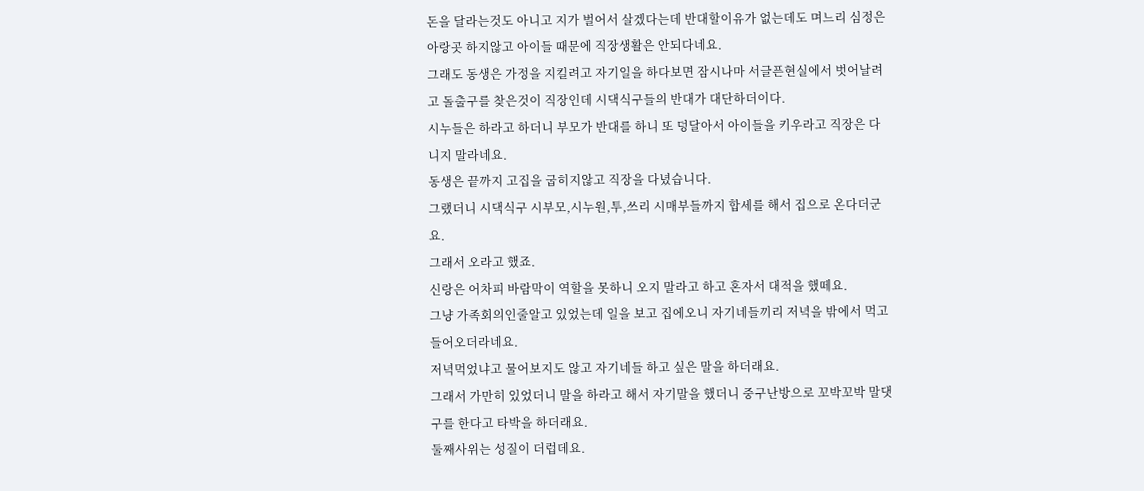돈을 달라는것도 아니고 지가 벌어서 살겠다는데 반대할이유가 없는데도 며느리 심정은 아랑곳 하지않고 아이들 때문에 직장생활은 안되다네요.
그래도 동생은 가정을 지킬려고 자기일을 하다보면 잠시나마 서글픈현실에서 벗어날려고 돌출구를 찾은것이 직장인데 시댁식구들의 반대가 대단하더이다.
시누들은 하라고 하더니 부모가 반대를 하니 또 덩달아서 아이들을 키우라고 직장은 다니지 말라네요.
동생은 끝까지 고집을 굽히지않고 직장을 다녔습니다.
그랬더니 시댁식구 시부모,시누원,투,쓰리 시매부들까지 합세를 해서 집으로 온다더군요.
그래서 오라고 했죠.
신랑은 어차피 바람막이 역할을 못하니 오지 말라고 하고 혼자서 대적을 했떼요.
그냥 가족회의인줄알고 있었는데 일을 보고 집에오니 자기네들끼리 저녁을 밖에서 먹고 들어오더라네요.
저녁먹었냐고 물어보지도 않고 자기네들 하고 싶은 말을 하더래요.
그래서 가만히 있었더니 말을 하라고 해서 자기말을 했더니 중구난방으로 꼬박꼬박 말댓구를 한다고 타박을 하더래요.
둘째사위는 성질이 더럽데요.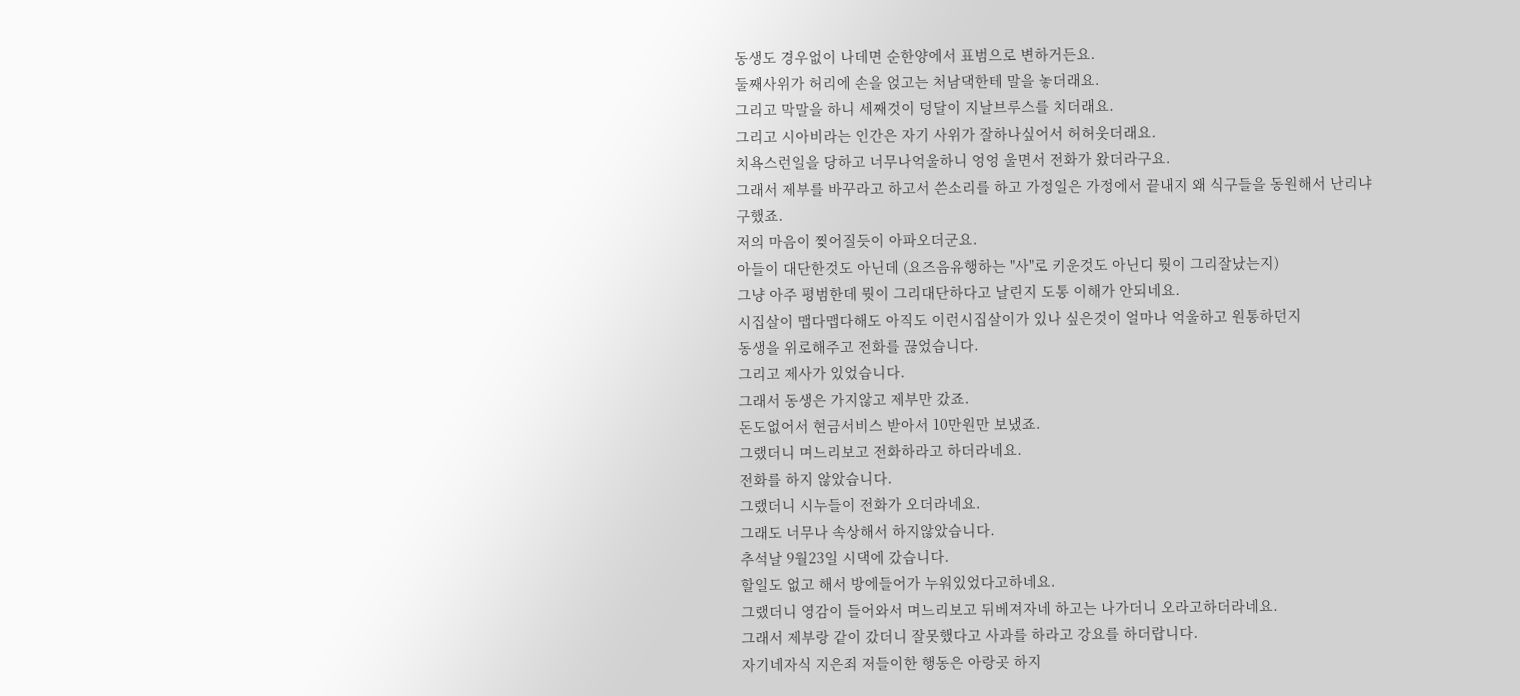동생도 경우없이 나데면 순한양에서 표범으로 변하거든요.
둘째사위가 허리에 손을 얹고는 처남댁한테 말을 놓더래요.
그리고 막말을 하니 세째것이 덩달이 지날브루스를 치더래요.
그리고 시아비라는 인간은 자기 사위가 잘하나싶어서 허허웃더래요.
치욕스런일을 당하고 너무나억울하니 엉엉 울면서 전화가 왔더라구요.
그래서 제부를 바꾸라고 하고서 쓴소리를 하고 가정일은 가정에서 끝내지 왜 식구들을 동원해서 난리냐구했죠.
저의 마음이 찢어질듯이 아파오더군요.
아들이 대단한것도 아닌데 (요즈음유행하는 "사"로 키운것도 아닌디 뭣이 그리잘났는지)
그냥 아주 평범한데 뭣이 그리대단하다고 날린지 도통 이해가 안되네요.
시집살이 맵다맵다해도 아직도 이런시집살이가 있나 싶은것이 얼마나 억울하고 원통하던지
동생을 위로해주고 전화를 끊었습니다.
그리고 제사가 있었습니다.
그래서 동생은 가지않고 제부만 갔죠.
돈도없어서 현금서비스 받아서 10만원만 보냈죠.
그랬더니 며느리보고 전화하라고 하더라네요.
전화를 하지 않았습니다.
그랬더니 시누들이 전화가 오더라네요.
그래도 너무나 속상해서 하지않았습니다.
추석날 9월23일 시댁에 갔습니다.
할일도 없고 해서 방에들어가 누워있었다고하네요.
그랬더니 영감이 들어와서 며느리보고 뒤베져자네 하고는 나가더니 오라고하더라네요.
그래서 제부랑 같이 갔더니 잘못했다고 사과를 하라고 강요를 하더랍니다.
자기네자식 지은죄 저들이한 행동은 아랑곳 하지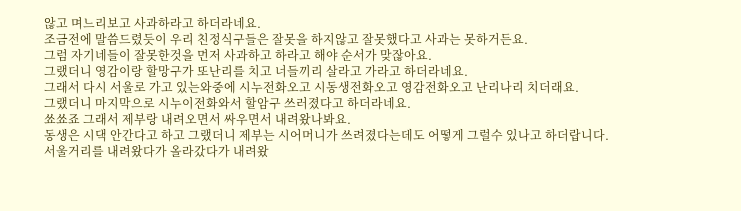않고 며느리보고 사과하라고 하더라네요.
조금전에 말씀드렸듯이 우리 친정식구들은 잘못을 하지않고 잘못했다고 사과는 못하거든요.
그럼 자기네들이 잘못한것을 먼저 사과하고 하라고 해야 순서가 맞잖아요.
그랬더니 영감이랑 할망구가 또난리를 치고 너들끼리 살라고 가라고 하더라네요.
그래서 다시 서울로 가고 있는와중에 시누전화오고 시동생전화오고 영감전화오고 난리나리 치더래요.
그랬더니 마지막으로 시누이전화와서 할암구 쓰러졌다고 하더라네요.
쑈쑈죠 그래서 제부랑 내려오면서 싸우면서 내려왔나봐요.
동생은 시댁 안간다고 하고 그랬더니 제부는 시어머니가 쓰려졌다는데도 어떻게 그럴수 있나고 하더랍니다.
서울거리를 내려왔다가 올라갔다가 내려왔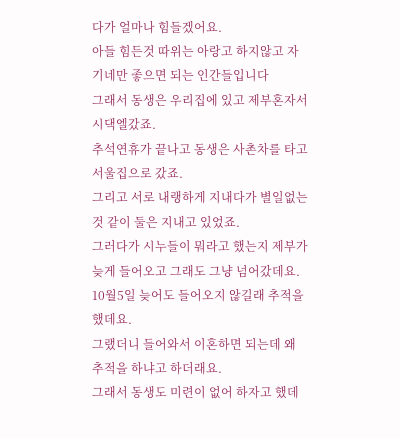다가 얼마나 힘들겠어요.
아들 힘든것 따위는 아랑고 하지않고 자기네만 좋으면 되는 인간들입니다
그래서 동생은 우리집에 있고 제부혼자서 시댁엘갔죠.
추석연휴가 끝나고 동생은 사촌차를 타고 서울집으로 갔죠.
그리고 서로 내랭하게 지내다가 별일없는것 같이 둘은 지내고 있었죠.
그러다가 시누들이 뭐라고 했는지 제부가 늦게 들어오고 그래도 그냥 넘어갔데요.
10월5일 늦어도 들어오지 않길래 추적을 했데요.
그랬더니 들어와서 이혼하면 되는데 왜 추적을 하냐고 하더래요.
그래서 동생도 미련이 없어 하자고 했데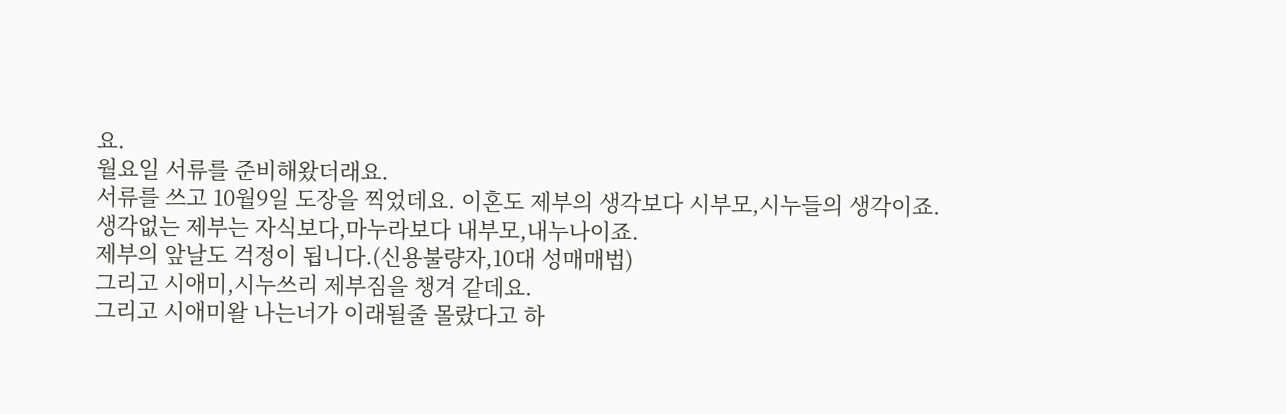요.
월요일 서류를 준비해왔더래요.
서류를 쓰고 10월9일 도장을 찍었데요. 이혼도 제부의 생각보다 시부모,시누들의 생각이죠.
생각없는 제부는 자식보다,마누라보다 내부모,내누나이죠.
제부의 앞날도 걱정이 됩니다.(신용불량자,10대 성매매법)
그리고 시애미,시누쓰리 제부짐을 챙겨 같데요.
그리고 시애미왈 나는너가 이래될줄 몰랐다고 하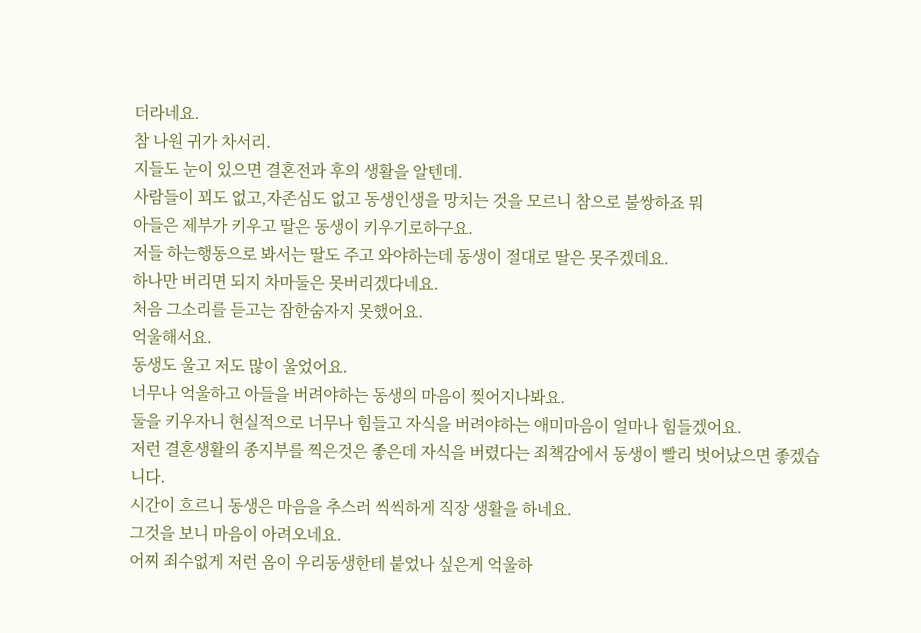더라네요.
참 나원 귀가 차서리.
지들도 눈이 있으면 결혼전과 후의 생활을 알텐데.
사람들이 꾀도 없고,자존심도 없고 동생인생을 망치는 것을 모르니 참으로 불쌍하죠 뭐
아들은 제부가 키우고 딸은 동생이 키우기로하구요.
저들 하는행동으로 봐서는 딸도 주고 와야하는데 동생이 절대로 딸은 못주겠데요.
하나만 버리면 되지 차마둘은 못버리겠다네요.
처음 그소리를 듣고는 잠한숨자지 못했어요.
억울해서요.
동생도 울고 저도 많이 울었어요.
너무나 억울하고 아들을 버려야하는 동생의 마음이 찢어지나봐요.
둘을 키우자니 현실적으로 너무나 힘들고 자식을 버려야하는 애미마음이 얼마나 힘들겠어요.
저런 결혼생활의 종지부를 찍은것은 좋은데 자식을 버렸다는 죄책감에서 동생이 빨리 벗어났으면 좋겠습니다.
시간이 흐르니 동생은 마음을 추스러 씩씩하게 직장 생활을 하네요.
그것을 보니 마음이 아려오네요.
어찌 죄수없게 저런 옴이 우리동생한테 붙었나 싶은게 억울하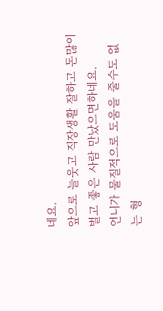네요.
앞으로 늘웃고 직장생활 잘하고 돈많이벌고 좋은 사람 만났으면하네요.
언니가 물질적으로 도움을 줄수도 없는 형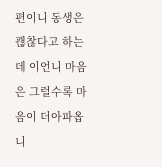편이니 동생은 괞찮다고 하는데 이언니 마음은 그럴수록 마음이 더아파옵니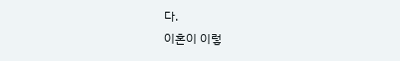다.
이혼이 이렇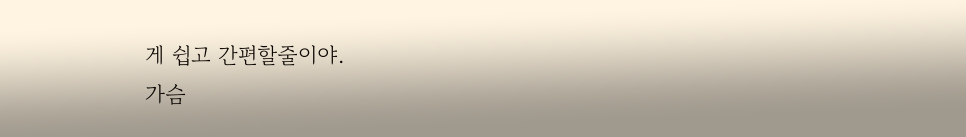게 쉽고 간편할줄이야.
가슴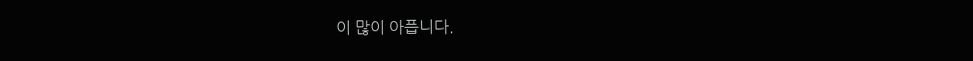이 많이 아픕니다.